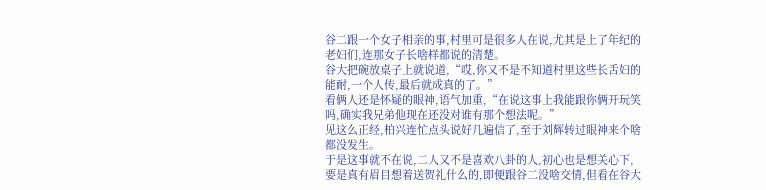谷二跟一个女子相亲的事,村里可是很多人在说,尤其是上了年纪的老妇们,连那女子长啥样都说的清楚。
谷大把碗放桌子上就说道,“哎,你又不是不知道村里这些长舌妇的能耐,一个人传,最后就成真的了。”
看俩人还是怀疑的眼神,语气加重,“在说这事上我能跟你俩开玩笑吗,确实我兄弟他现在还没对谁有那个想法呢。”
见这么正经,柏兴连忙点头说好几遍信了,至于刘辉转过眼神来个啥都没发生。
于是这事就不在说,二人又不是喜欢八卦的人,初心也是想关心下,要是真有眉目想着送贺礼什么的,即便跟谷二没啥交情,但看在谷大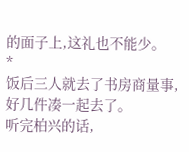的面子上,这礼也不能少。
*
饭后三人就去了书房商量事,好几件凑一起去了。
听完柏兴的话,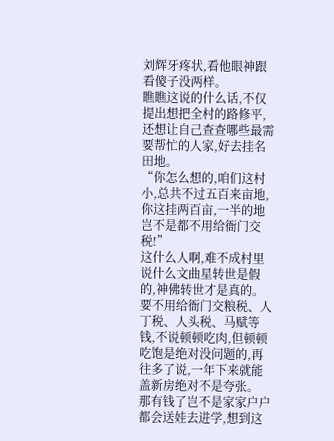刘辉牙疼状,看他眼神跟看傻子没两样。
瞧瞧这说的什么话,不仅提出想把全村的路修平,还想让自己查查哪些最需要帮忙的人家,好去挂名田地。
“你怎么想的,咱们这村小,总共不过五百来亩地,你这挂两百亩,一半的地岂不是都不用给衙门交税!”
这什么人啊,难不成村里说什么文曲星转世是假的,神佛转世才是真的。
要不用给衙门交粮税、人丁税、人头税、马赋等钱,不说顿顿吃肉,但顿顿吃饱是绝对没问题的,再往多了说,一年下来就能盖新房绝对不是夸张。
那有钱了岂不是家家户户都会送娃去进学,想到这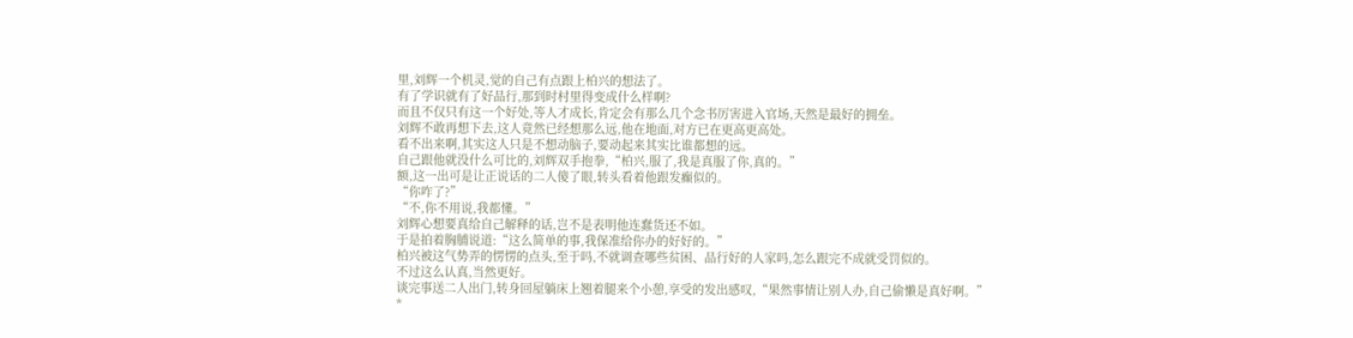里,刘辉一个机灵,觉的自己有点跟上柏兴的想法了。
有了学识就有了好品行,那到时村里得变成什么样啊?
而且不仅只有这一个好处,等人才成长,肯定会有那么几个念书厉害进入官场,天然是最好的拥垒。
刘辉不敢再想下去,这人竟然已经想那么远,他在地面,对方已在更高更高处。
看不出来啊,其实这人只是不想动脑子,要动起来其实比谁都想的远。
自己跟他就没什么可比的,刘辉双手抱拳,“柏兴,服了,我是真服了你,真的。”
额,这一出可是让正说话的二人傻了眼,转头看着他跟发癫似的。
“你咋了?”
“不,你不用说,我都懂。”
刘辉心想要真给自己解释的话,岂不是表明他连蠢货还不如。
于是拍着胸脯说道:“这么简单的事,我保准给你办的好好的。”
柏兴被这气势弄的愣愣的点头,至于吗,不就调查哪些贫困、品行好的人家吗,怎么跟完不成就受罚似的。
不过这么认真,当然更好。
谈完事送二人出门,转身回屋躺床上翘着腿来个小憩,享受的发出感叹,“果然事情让别人办,自己偷懒是真好啊。”
*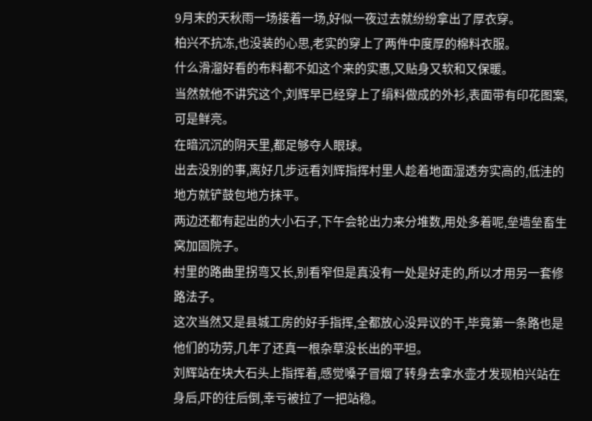9月末的天秋雨一场接着一场,好似一夜过去就纷纷拿出了厚衣穿。
柏兴不抗冻,也没装的心思,老实的穿上了两件中度厚的棉料衣服。
什么滑溜好看的布料都不如这个来的实惠,又贴身又软和又保暖。
当然就他不讲究这个,刘辉早已经穿上了绢料做成的外衫,表面带有印花图案,可是鲜亮。
在暗沉沉的阴天里,都足够夺人眼球。
出去没别的事,离好几步远看刘辉指挥村里人趁着地面湿透夯实高的,低洼的地方就铲鼓包地方抹平。
两边还都有起出的大小石子,下午会轮出力来分堆数,用处多着呢,垒墙垒畜生窝加固院子。
村里的路曲里拐弯又长,别看窄但是真没有一处是好走的,所以才用另一套修路法子。
这次当然又是县城工房的好手指挥,全都放心没异议的干,毕竟第一条路也是他们的功劳,几年了还真一根杂草没长出的平坦。
刘辉站在块大石头上指挥着,感觉嗓子冒烟了转身去拿水壶才发现柏兴站在身后,吓的往后倒,幸亏被拉了一把站稳。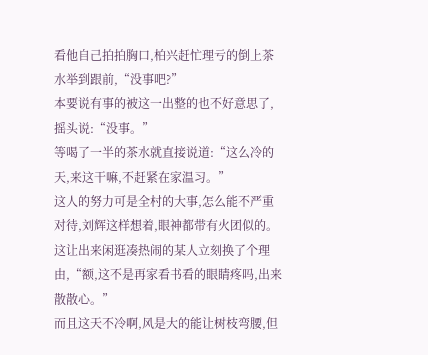看他自己拍拍胸口,柏兴赶忙理亏的倒上茶水举到跟前,“没事吧?”
本要说有事的被这一出整的也不好意思了,摇头说:“没事。”
等喝了一半的茶水就直接说道:“这么冷的天,来这干嘛,不赶紧在家温习。”
这人的努力可是全村的大事,怎么能不严重对待,刘辉这样想着,眼神都带有火团似的。
这让出来闲逛凑热闹的某人立刻换了个理由,“额,这不是再家看书看的眼睛疼吗,出来散散心。”
而且这天不冷啊,风是大的能让树枝弯腰,但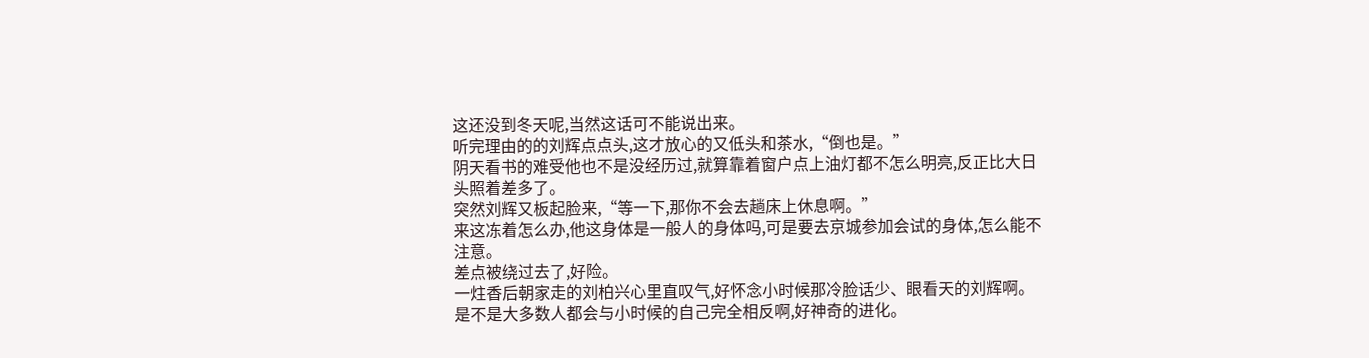这还没到冬天呢,当然这话可不能说出来。
听完理由的的刘辉点点头,这才放心的又低头和茶水,“倒也是。”
阴天看书的难受他也不是没经历过,就算靠着窗户点上油灯都不怎么明亮,反正比大日头照着差多了。
突然刘辉又板起脸来,“等一下,那你不会去趟床上休息啊。”
来这冻着怎么办,他这身体是一般人的身体吗,可是要去京城参加会试的身体,怎么能不注意。
差点被绕过去了,好险。
一炷香后朝家走的刘柏兴心里直叹气,好怀念小时候那冷脸话少、眼看天的刘辉啊。
是不是大多数人都会与小时候的自己完全相反啊,好神奇的进化。